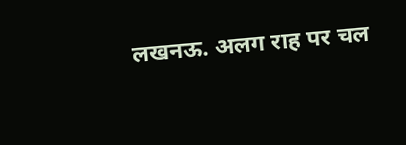लखनऊ. अलग राह पर चल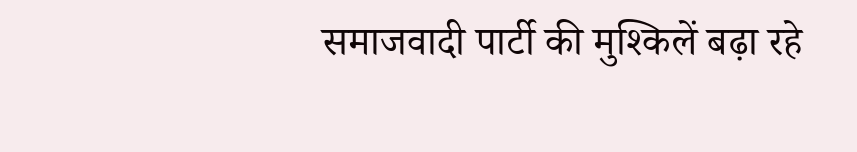समाजवादी पार्टी की मुश्किलें बढ़ा रहे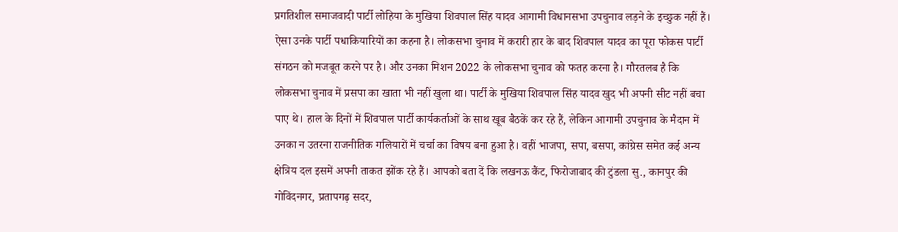प्रगतिशील समाजवादी पार्टी लोहिया के मुखिया शिवपाल सिंह यादव आगामी विधानसभा उपचुनाव लड़ने के इच्छुक नहीं हैं। ऐसा उनके पार्टी पधाकियारियों का कहना है। लोकसभा चुनाव में करारी हार के बाद शिवपाल यादव का पूरा फोकस पार्टी संगठन को मजबूत करने पर है। और उनका मिशन 2022 के लोकसभा चुनाव को फतह करना है। गौरतलब है कि लोकसभा चुनाव में प्रसपा का खाता भी नहीं खुला था। पार्टी के मुखिया शिवपाल सिंह यादव खुद भी अपनी सीट नहीं बचा पाए थे। हाल के दिनों में शिवपाल पार्टी कार्यकर्ताओं के साथ खूब बैठकें कर रहे हैं, लेकिन आगामी उपचुनाव के मैदान में उनका न उतरना राजनीतिक गलियारों में चर्चा का विषय बना हुआ है। वहीं भाजपा, सपा, बसपा, कांग्रेस समेत कई अन्य क्षेत्रिय दल इसमें अपनी ताकत झोंक रहे हैं। आपको बता दें कि लखनऊ कैंट, फिरोजाबाद की टुंडला सु., कानपुर की गोविंदनगर, प्रतापगढ़ सदर,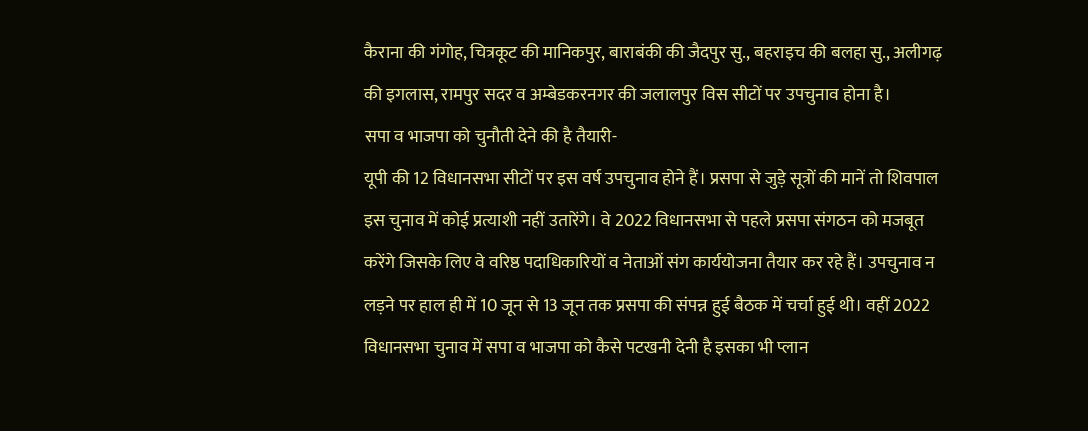कैराना की गंगोह, चित्रकूट की मानिकपुर, बाराबंकी की जैदपुर सु., बहराइच की बलहा सु., अलीगढ़ की इगलास, रामपुर सदर व अम्बेडकरनगर की जलालपुर विस सीटों पर उपचुनाव होना है।
सपा व भाजपा को चुनौती देने की है तैयारी-
यूपी की 12 विधानसभा सीटों पर इस वर्ष उपचुनाव होने हैं। प्रसपा से जुड़े सूत्रों की मानें तो शिवपाल इस चुनाव में कोई प्रत्याशी नहीं उतारेंगे। वे 2022 विधानसभा से पहले प्रसपा संगठन को मजबूत करेंगे जिसके लिए वे वरिष्ठ पदाधिकारियों व नेताओं संग कार्ययोजना तैयार कर रहे हैं। उपचुनाव न लड़ने पर हाल ही में 10 जून से 13 जून तक प्रसपा की संपन्न हुई बैठक में चर्चा हुई थी। वहीं 2022 विधानसभा चुनाव में सपा व भाजपा को कैसे पटखनी देनी है इसका भी प्लान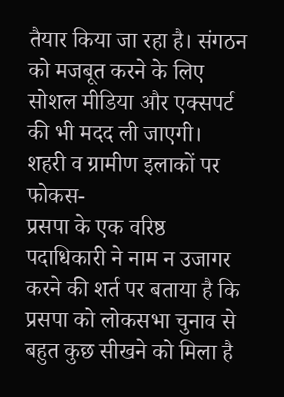तैयार किया जा रहा है। संगठन को मजबूत करने के लिए सोशल मीडिया और एक्सपर्ट की भी मदद ली जाएगी।
शहरी व ग्रामीण इलाकों पर फोकस-
प्रसपा के एक वरिष्ठ पदाधिकारी ने नाम न उजागर करने की शर्त पर बताया है कि प्रसपा को लोकसभा चुनाव से बहुत कुछ सीखने को मिला है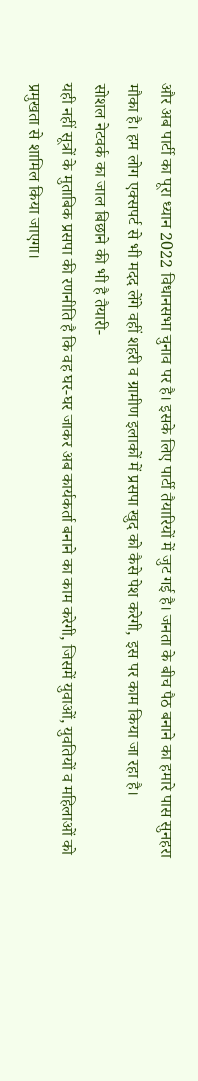और अब पार्टी का पूरा ध्यान 2022 विधानसभा चुनाव पर है। इसके लिए पार्टी तैयारियों में जुट गई है। जनता के बीच पैठ बनाने का हमारे पास सुनहरा मौका है। हम लोग एक्सपर्ट से भी मदद लेंगे वहीं शहरी व ग्रामीण इलाकों में प्रसपा खुद को कैसे पेश करेगी, इस पर काम किया जा रहा है।
सोशल नेटवर्क का जाल बिछाने की भी है तैयारी-
यही नहीं सूत्रों के मुताबिक प्रसपा की रणनीति है कि वह घर-घर जाकर अब कार्यकर्ता बनाने का काम करेगी, जिसमें युवाओं, युवतियों व महिलाओं को प्रमुखता से शामिल किया जाएगा।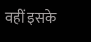वहीं इसके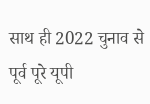साथ ही 2022 चुनाव से पूर्व पूरे यूपी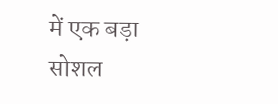में एक बड़ा सोशल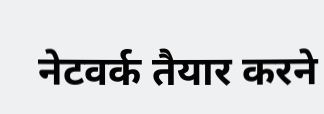नेटवर्क तैयार करने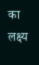का लक्ष्य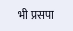भी प्रसपा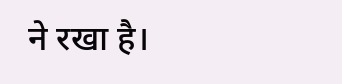ने रखा है।